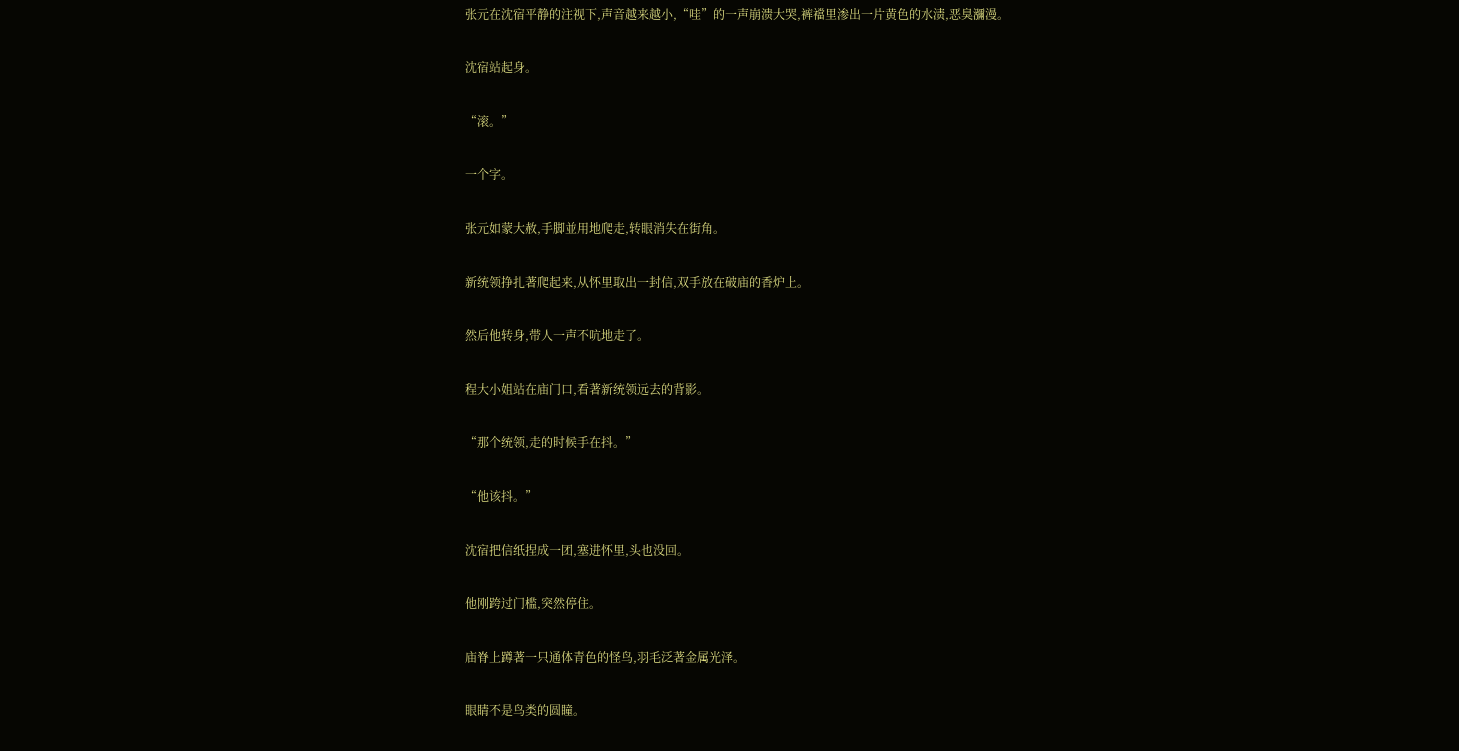张元在沈宿平静的注视下,声音越来越小,“哇”的一声崩溃大哭,裤襠里渗出一片黄色的水渍,恶臭瀰漫。

沈宿站起身。

“滚。”

一个字。

张元如蒙大赦,手脚並用地爬走,转眼消失在街角。

新统领挣扎著爬起来,从怀里取出一封信,双手放在破庙的香炉上。

然后他转身,带人一声不吭地走了。

程大小姐站在庙门口,看著新统领远去的背影。

“那个统领,走的时候手在抖。”

“他该抖。”

沈宿把信纸捏成一团,塞进怀里,头也没回。

他刚跨过门槛,突然停住。

庙脊上蹲著一只通体青色的怪鸟,羽毛泛著金属光泽。

眼睛不是鸟类的圆瞳。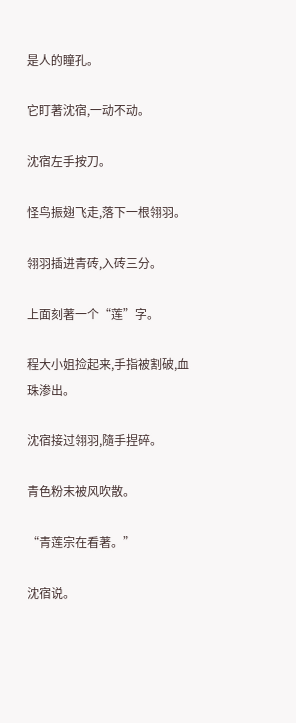是人的瞳孔。

它盯著沈宿,一动不动。

沈宿左手按刀。

怪鸟振翅飞走,落下一根翎羽。

翎羽插进青砖,入砖三分。

上面刻著一个“莲”字。

程大小姐捡起来,手指被割破,血珠渗出。

沈宿接过翎羽,隨手捏碎。

青色粉末被风吹散。

“青莲宗在看著。”

沈宿说。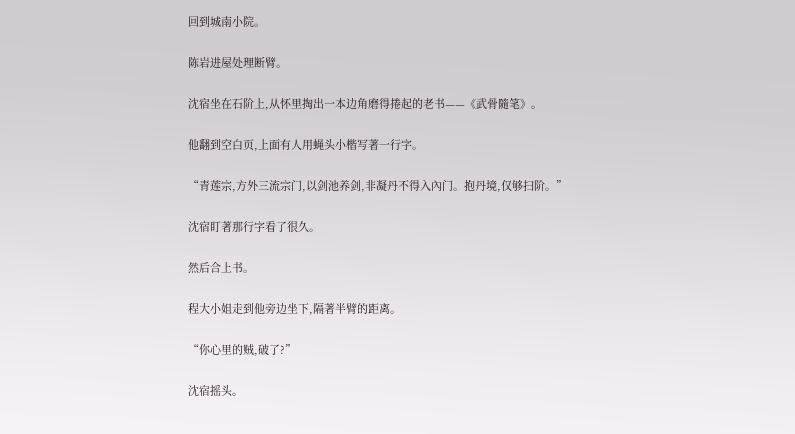回到城南小院。

陈岩进屋处理断臂。

沈宿坐在石阶上,从怀里掏出一本边角磨得捲起的老书——《武骨隨笔》。

他翻到空白页,上面有人用蝇头小楷写著一行字。

“青莲宗,方外三流宗门,以剑池养剑,非凝丹不得入內门。抱丹境,仅够扫阶。”

沈宿盯著那行字看了很久。

然后合上书。

程大小姐走到他旁边坐下,隔著半臂的距离。

“你心里的贼,破了?”

沈宿摇头。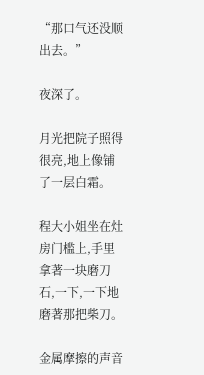“那口气还没顺出去。”

夜深了。

月光把院子照得很亮,地上像铺了一层白霜。

程大小姐坐在灶房门槛上,手里拿著一块磨刀石,一下,一下地磨著那把柴刀。

金属摩擦的声音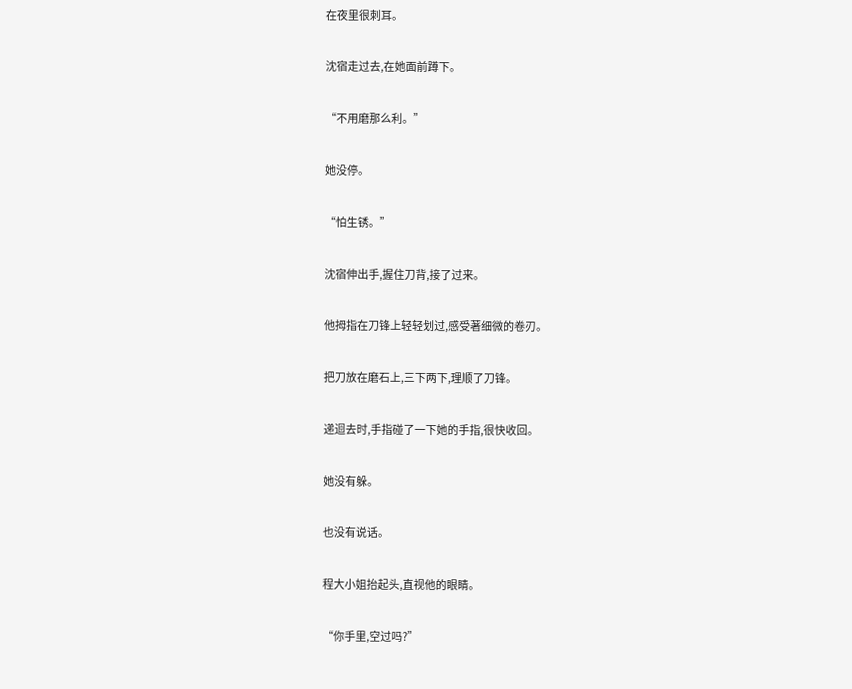在夜里很刺耳。

沈宿走过去,在她面前蹲下。

“不用磨那么利。”

她没停。

“怕生锈。”

沈宿伸出手,握住刀背,接了过来。

他拇指在刀锋上轻轻划过,感受著细微的卷刃。

把刀放在磨石上,三下两下,理顺了刀锋。

递迴去时,手指碰了一下她的手指,很快收回。

她没有躲。

也没有说话。

程大小姐抬起头,直视他的眼睛。

“你手里,空过吗?”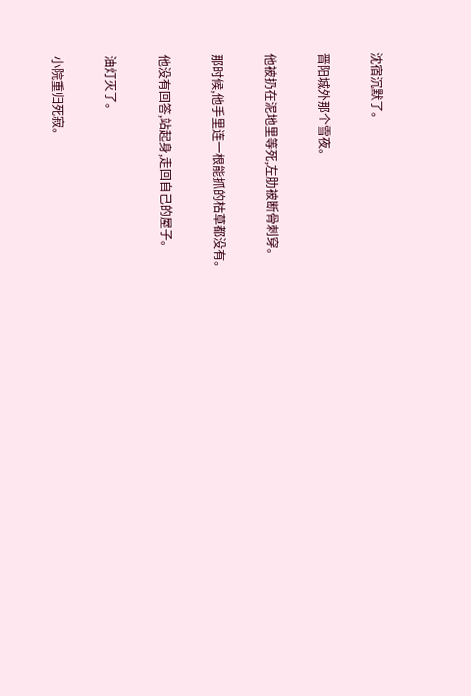沈宿沉默了。

晋阳城外那个雪夜。

他被扔在泥地里等死,左肋被断骨刺穿。

那时候,他手里连一根能抓的枯草都没有。

他没有回答,站起身,走回自己的屋子。

油灯灭了。

小院重归死寂。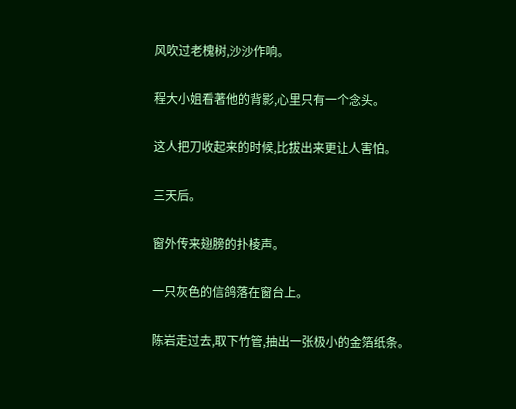风吹过老槐树,沙沙作响。

程大小姐看著他的背影,心里只有一个念头。

这人把刀收起来的时候,比拔出来更让人害怕。

三天后。

窗外传来翅膀的扑棱声。

一只灰色的信鸽落在窗台上。

陈岩走过去,取下竹管,抽出一张极小的金箔纸条。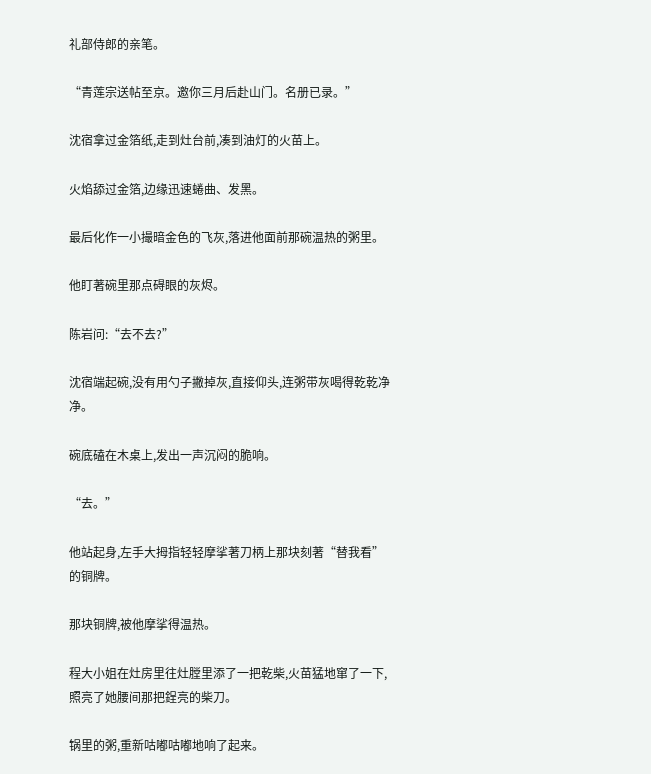礼部侍郎的亲笔。

“青莲宗送帖至京。邀你三月后赴山门。名册已录。”

沈宿拿过金箔纸,走到灶台前,凑到油灯的火苗上。

火焰舔过金箔,边缘迅速蜷曲、发黑。

最后化作一小撮暗金色的飞灰,落进他面前那碗温热的粥里。

他盯著碗里那点碍眼的灰烬。

陈岩问:“去不去?”

沈宿端起碗,没有用勺子撇掉灰,直接仰头,连粥带灰喝得乾乾净净。

碗底磕在木桌上,发出一声沉闷的脆响。

“去。”

他站起身,左手大拇指轻轻摩挲著刀柄上那块刻著“替我看”的铜牌。

那块铜牌,被他摩挲得温热。

程大小姐在灶房里往灶膛里添了一把乾柴,火苗猛地窜了一下,照亮了她腰间那把鋥亮的柴刀。

锅里的粥,重新咕嘟咕嘟地响了起来。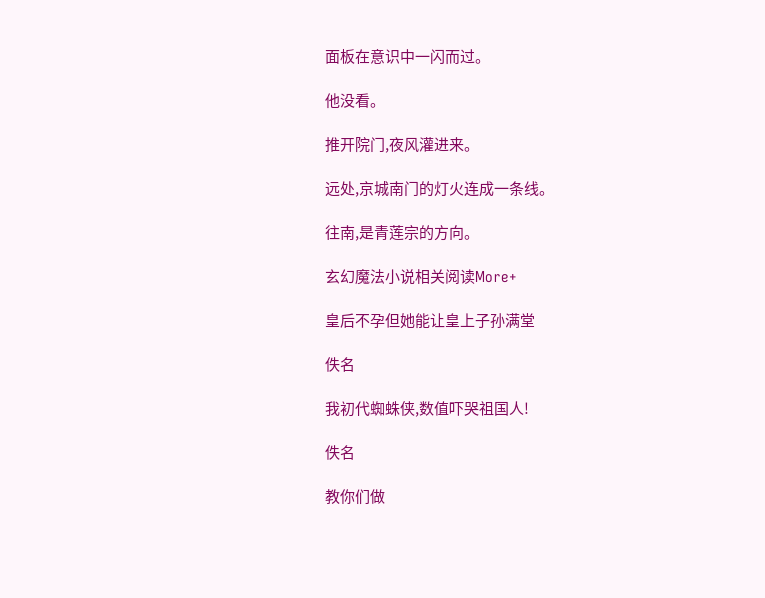面板在意识中一闪而过。

他没看。

推开院门,夜风灌进来。

远处,京城南门的灯火连成一条线。

往南,是青莲宗的方向。

玄幻魔法小说相关阅读More+

皇后不孕但她能让皇上子孙满堂

佚名

我初代蜘蛛侠,数值吓哭祖国人!

佚名

教你们做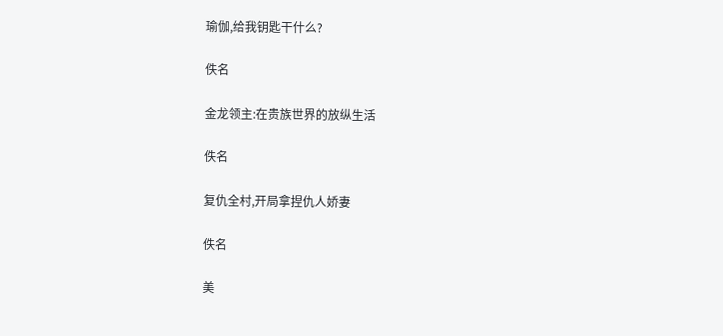瑜伽,给我钥匙干什么?

佚名

金龙领主:在贵族世界的放纵生活

佚名

复仇全村,开局拿捏仇人娇妻

佚名

美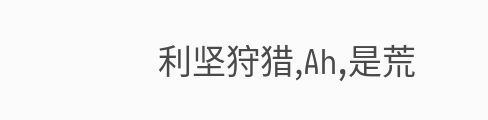利坚狩猎,Ah,是荒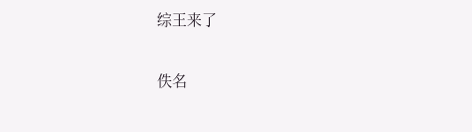综王来了

佚名